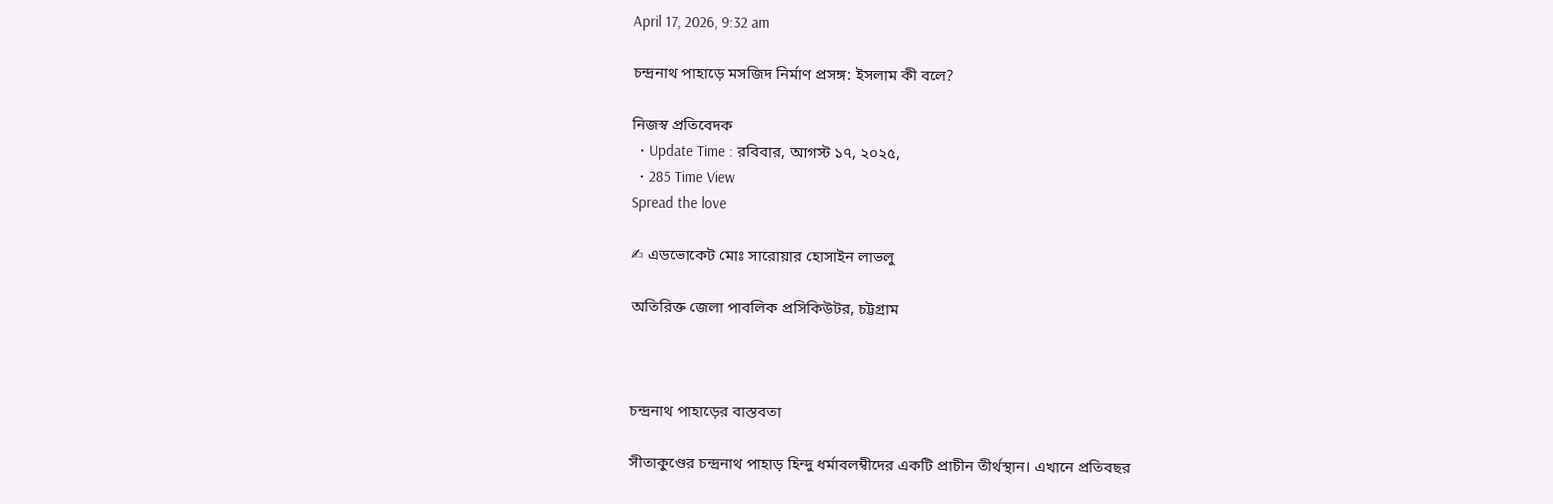April 17, 2026, 9:32 am

চন্দ্রনাথ পাহাড়ে মসজিদ নির্মাণ প্রসঙ্গ: ইসলাম কী বলে?

নিজস্ব প্রতিবেদক
  • Update Time : রবিবার, আগস্ট ১৭, ২০২৫,
  • 285 Time View
Spread the love

✍ এডভোকেট মোঃ সারোয়ার হোসাইন লাভলু

অতিরিক্ত জেলা পাবলিক প্রসিকিউটর, চট্টগ্রাম



চন্দ্রনাথ পাহাড়ের বাস্তবতা

সীতাকুণ্ডের চন্দ্রনাথ পাহাড় হিন্দু ধর্মাবলম্বীদের একটি প্রাচীন তীর্থস্থান। এখানে প্রতিবছর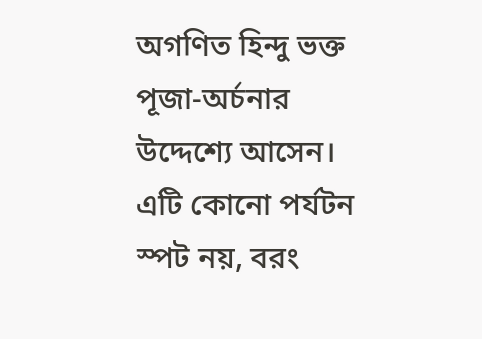অগণিত হিন্দু ভক্ত পূজা-অর্চনার উদ্দেশ্যে আসেন। এটি কোনো পর্যটন স্পট নয়, বরং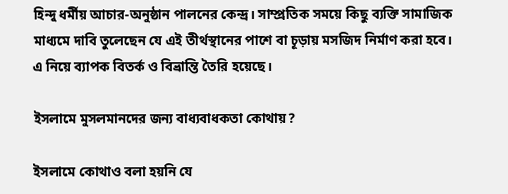হিন্দু ধর্মীয় আচার-অনুষ্ঠান পালনের কেন্দ্র। সাম্প্রতিক সময়ে কিছু ব্যক্তি সামাজিক মাধ্যমে দাবি তুলেছেন যে এই তীর্থস্থানের পাশে বা চূড়ায় মসজিদ নির্মাণ করা হবে। এ নিয়ে ব্যাপক বিতর্ক ও বিভ্রান্তি তৈরি হয়েছে।

ইসলামে মুসলমানদের জন্য বাধ্যবাধকতা কোথায়?

ইসলামে কোথাও বলা হয়নি যে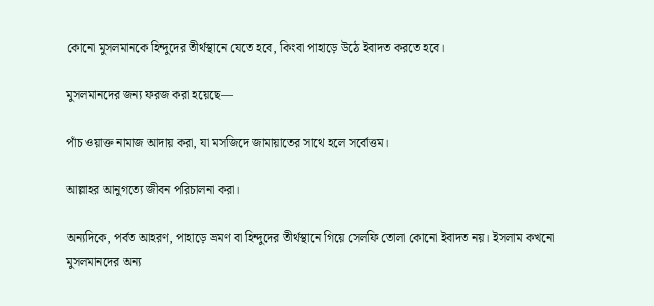কোনো মুসলমানকে হিন্দুদের তীর্থস্থানে যেতে হবে, কিংবা পাহাড়ে উঠে ইবাদত করতে হবে।

মুসলমানদের জন্য ফরজ করা হয়েছে—

পাঁচ ওয়াক্ত নামাজ আদায় করা, যা মসজিদে জামায়াতের সাথে হলে সর্বোত্তম।

আল্লাহর আনুগত্যে জীবন পরিচালনা করা।

অন্যদিকে, পর্বত আহরণ, পাহাড়ে ভ্রমণ বা হিন্দুদের তীর্থস্থানে গিয়ে সেলফি তোলা কোনো ইবাদত নয়। ইসলাম কখনো মুসলমানদের অন্য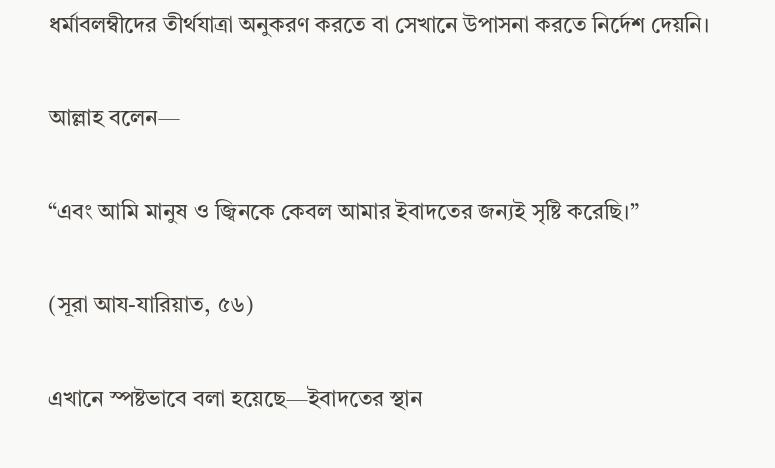ধর্মাবলম্বীদের তীর্থযাত্রা অনুকরণ করতে বা সেখানে উপাসনা করতে নির্দেশ দেয়নি।

আল্লাহ বলেন—

“এবং আমি মানুষ ও জ্বিনকে কেবল আমার ইবাদতের জন্যই সৃষ্টি করেছি।”

(সূরা আয-যারিয়াত, ৫৬)

এখানে স্পষ্টভাবে বলা হয়েছে—ইবাদতের স্থান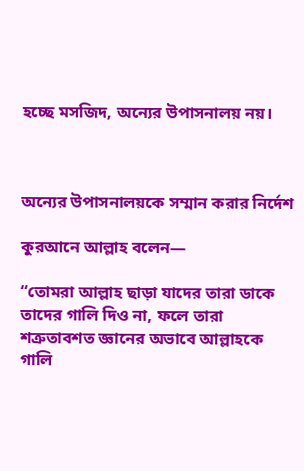হচ্ছে মসজিদ, অন্যের উপাসনালয় নয়।



অন্যের উপাসনালয়কে সম্মান করার নির্দেশ

কুরআনে আল্লাহ বলেন—

“তোমরা আল্লাহ ছাড়া যাদের তারা ডাকে তাদের গালি দিও না, ফলে তারা শত্রুতাবশত জ্ঞানের অভাবে আল্লাহকে গালি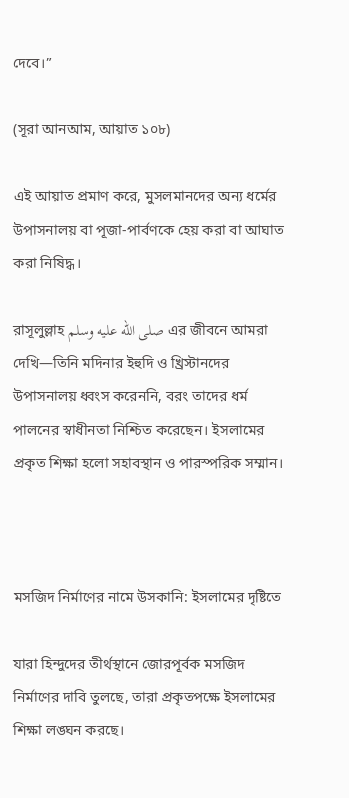দেবে।”

(সূরা আনআম, আয়াত ১০৮)

এই আয়াত প্রমাণ করে, মুসলমানদের অন্য ধর্মের উপাসনালয় বা পূজা-পার্বণকে হেয় করা বা আঘাত করা নিষিদ্ধ।

রাসূলুল্লাহ صلى الله عليه وسلم এর জীবনে আমরা দেখি—তিনি মদিনার ইহুদি ও খ্রিস্টানদের উপাসনালয় ধ্বংস করেননি, বরং তাদের ধর্ম পালনের স্বাধীনতা নিশ্চিত করেছেন। ইসলামের প্রকৃত শিক্ষা হলো সহাবস্থান ও পারস্পরিক সম্মান।



মসজিদ নির্মাণের নামে উসকানি: ইসলামের দৃষ্টিতে

যারা হিন্দুদের তীর্থস্থানে জোরপূর্বক মসজিদ নির্মাণের দাবি তুলছে, তারা প্রকৃতপক্ষে ইসলামের শিক্ষা লঙ্ঘন করছে।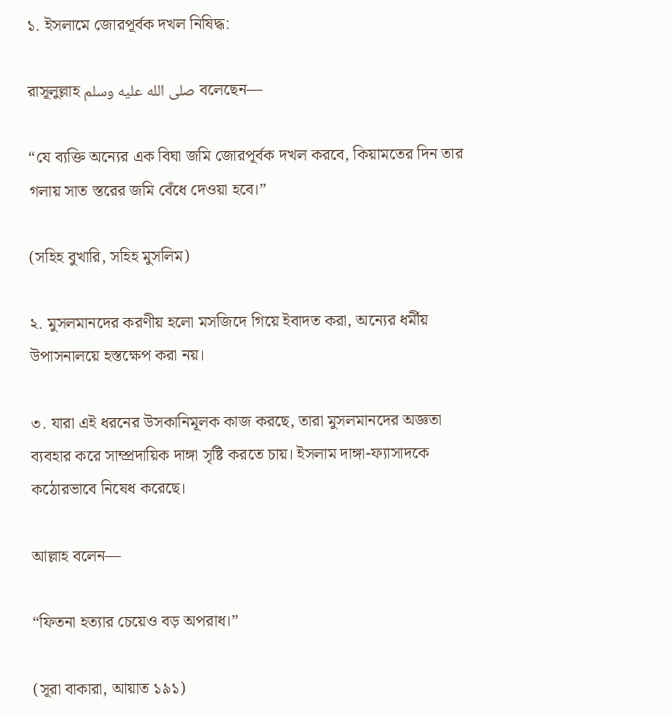১. ইসলামে জোরপূর্বক দখল নিষিদ্ধ:

রাসূলুল্লাহ صلى الله عليه وسلم বলেছেন—

“যে ব্যক্তি অন্যের এক বিঘা জমি জোরপূর্বক দখল করবে, কিয়ামতের দিন তার গলায় সাত স্তরের জমি বেঁধে দেওয়া হবে।”

(সহিহ বুখারি, সহিহ মুসলিম)

২. মুসলমানদের করণীয় হলো মসজিদে গিয়ে ইবাদত করা, অন্যের ধর্মীয় উপাসনালয়ে হস্তক্ষেপ করা নয়।

৩. যারা এই ধরনের উসকানিমূলক কাজ করছে, তারা মুসলমানদের অজ্ঞতা ব্যবহার করে সাম্প্রদায়িক দাঙ্গা সৃষ্টি করতে চায়। ইসলাম দাঙ্গা-ফ্যাসাদকে কঠোরভাবে নিষেধ করেছে।

আল্লাহ বলেন—

“ফিতনা হত্যার চেয়েও বড় অপরাধ।”

(সূরা বাকারা, আয়াত ১৯১)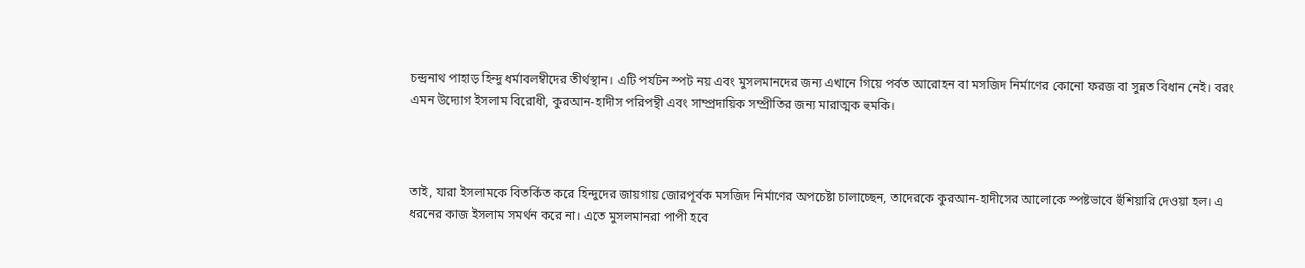চন্দ্রনাথ পাহাড় হিন্দু ধর্মাবলম্বীদের তীর্থস্থান। এটি পর্যটন স্পট নয় এবং মুসলমানদের জন্য এখানে গিয়ে পর্বত আরোহন বা মসজিদ নির্মাণের কোনো ফরজ বা সুন্নত বিধান নেই। বরং এমন উদ্যোগ ইসলাম বিরোধী, কুরআন-হাদীস পরিপন্থী এবং সাম্প্রদায়িক সম্প্রীতির জন্য মারাত্মক হুমকি।



তাই, যারা ইসলামকে বিতর্কিত করে হিন্দুদের জায়গায় জোরপূর্বক মসজিদ নির্মাণের অপচেষ্টা চালাচ্ছেন, তাদেরকে কুরআন-হাদীসের আলোকে স্পষ্টভাবে হুঁশিয়ারি দেওয়া হল। এ ধরনের কাজ ইসলাম সমর্থন করে না। এতে মুসলমানরা পাপী হবে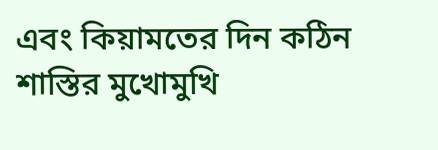এবং কিয়ামতের দিন কঠিন শাস্তির মুখোমুখি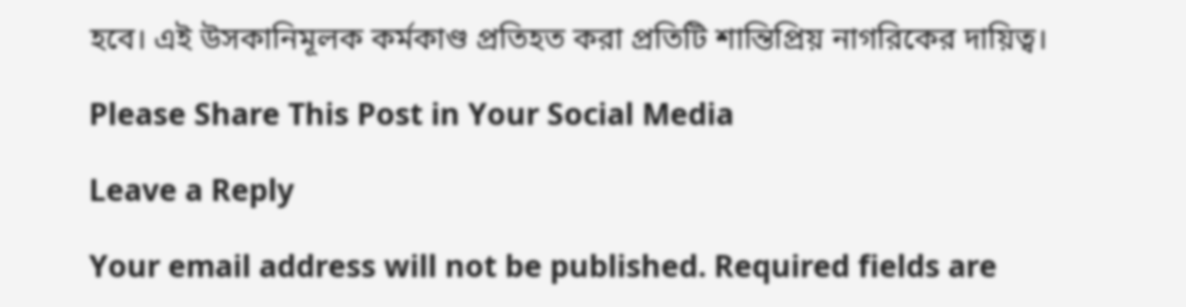হবে। এই উসকানিমূলক কর্মকাণ্ড প্রতিহত করা প্রতিটি শান্তিপ্রিয় নাগরিকের দায়িত্ব।

Please Share This Post in Your Social Media

Leave a Reply

Your email address will not be published. Required fields are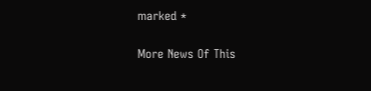marked *

More News Of This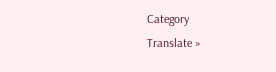Category
Translate »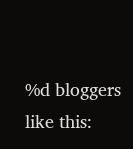%d bloggers like this: